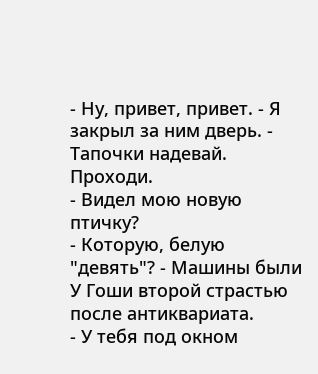- Ну, привет, привет. - Я закрыл за ним дверь. - Тапочки надевай. Проходи.
- Видел мою новую птичку?
- Которую, белую "девять"? - Машины были У Гоши второй страстью после антиквариата.
- У тебя под окном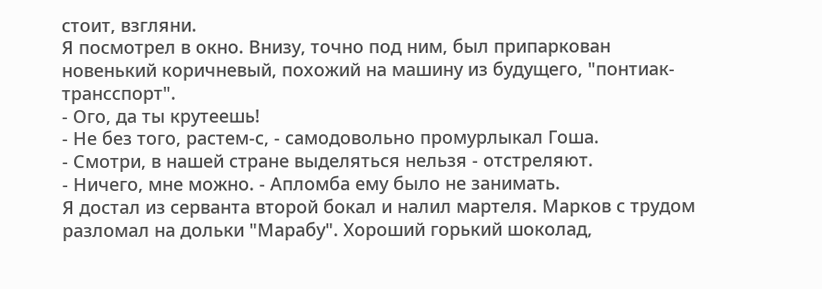стоит, взгляни.
Я посмотрел в окно. Внизу, точно под ним, был припаркован новенький коричневый, похожий на машину из будущего, "понтиак-трансспорт".
- Ого, да ты крутеешь!
- Не без того, растем-с, - самодовольно промурлыкал Гоша.
- Смотри, в нашей стране выделяться нельзя - отстреляют.
- Ничего, мне можно. - Апломба ему было не занимать.
Я достал из серванта второй бокал и налил мартеля. Марков с трудом разломал на дольки "Марабу". Хороший горький шоколад,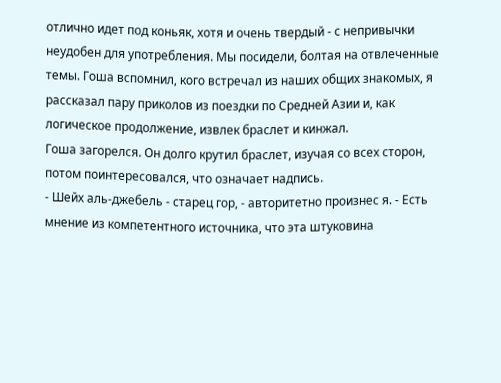отлично идет под коньяк, хотя и очень твердый - с непривычки неудобен для употребления. Мы посидели, болтая на отвлеченные темы. Гоша вспомнил, кого встречал из наших общих знакомых, я рассказал пару приколов из поездки по Средней Азии и, как логическое продолжение, извлек браслет и кинжал.
Гоша загорелся. Он долго крутил браслет, изучая со всех сторон, потом поинтересовался, что означает надпись.
- Шейх аль-джебель - старец гор, - авторитетно произнес я. - Есть мнение из компетентного источника, что эта штуковина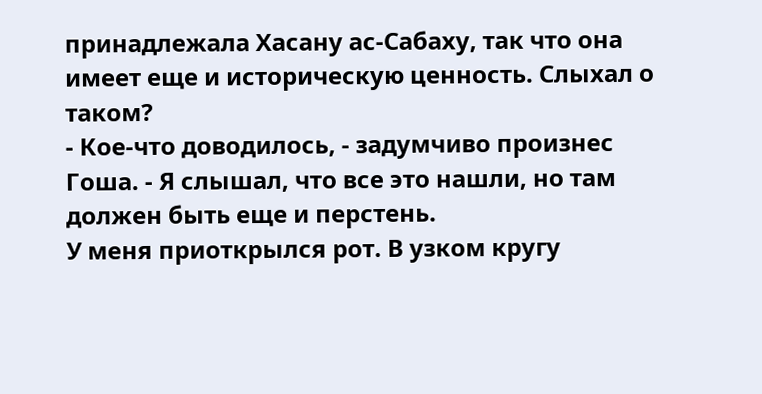принадлежала Хасану ас-Сабаху, так что она имеет еще и историческую ценность. Слыхал о таком?
- Кое-что доводилось, - задумчиво произнес Гоша. - Я слышал, что все это нашли, но там должен быть еще и перстень.
У меня приоткрылся рот. В узком кругу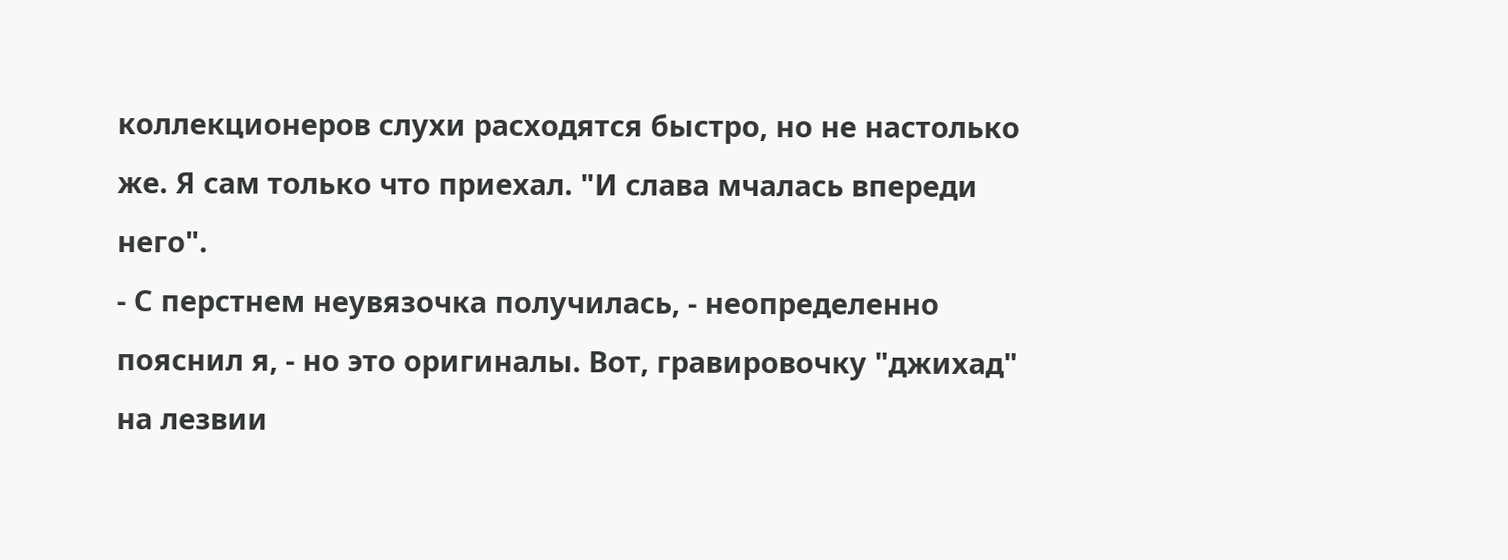коллекционеров слухи расходятся быстро, но не настолько же. Я сам только что приехал. "И слава мчалась впереди него".
- С перстнем неувязочка получилась, - неопределенно пояснил я, - но это оригиналы. Вот, гравировочку "джихад" на лезвии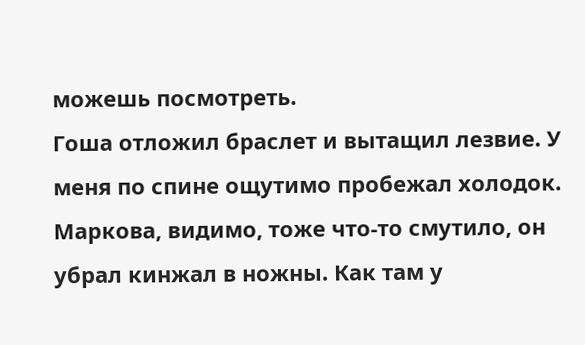можешь посмотреть.
Гоша отложил браслет и вытащил лезвие. У меня по спине ощутимо пробежал холодок. Маркова, видимо, тоже что-то смутило, он убрал кинжал в ножны. Как там у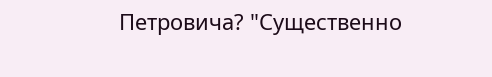Петровича? "Существенно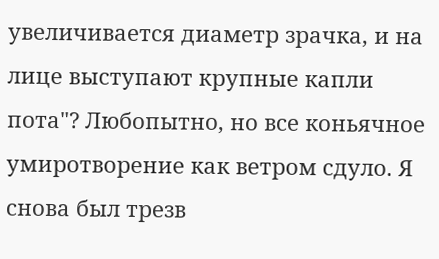увеличивается диаметр зрачка, и на лице выступают крупные капли пота"? Любопытно, но все коньячное умиротворение как ветром сдуло. Я снова был трезв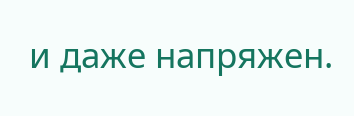и даже напряжен.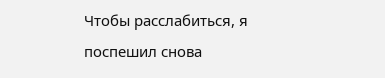Чтобы расслабиться, я поспешил снова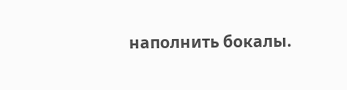наполнить бокалы.